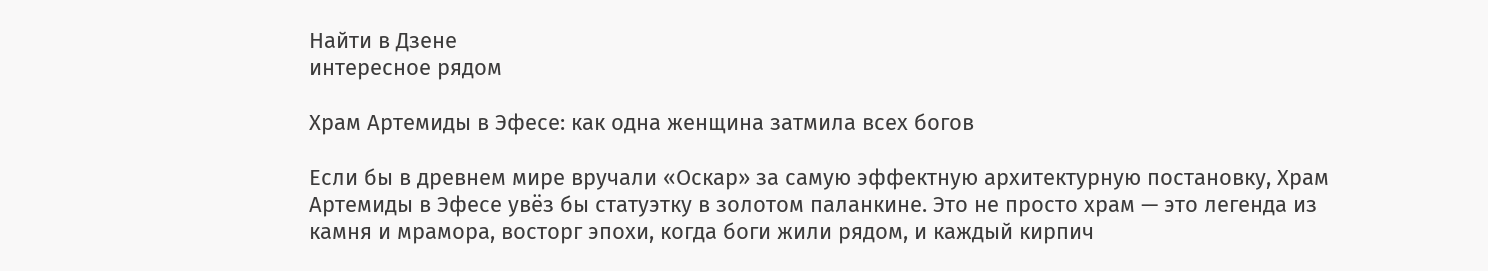Найти в Дзене
интересное рядом

Храм Артемиды в Эфесе: как одна женщина затмила всех богов

Если бы в древнем мире вручали «Оскар» за самую эффектную архитектурную постановку, Храм Артемиды в Эфесе увёз бы статуэтку в золотом паланкине. Это не просто храм — это легенда из камня и мрамора, восторг эпохи, когда боги жили рядом, и каждый кирпич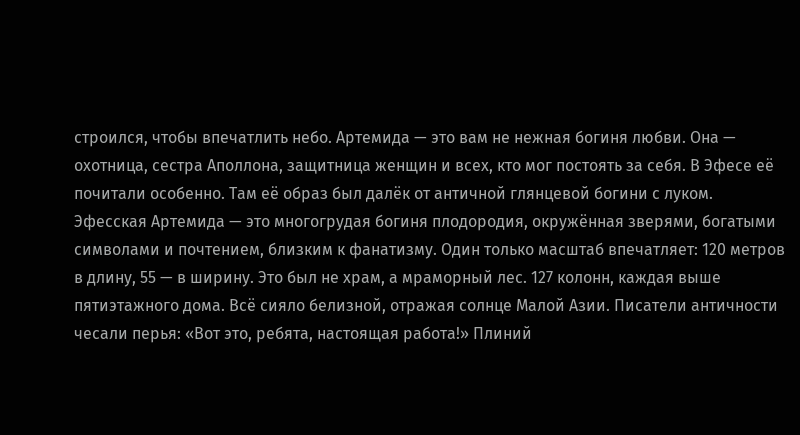строился, чтобы впечатлить небо. Артемида — это вам не нежная богиня любви. Она — охотница, сестра Аполлона, защитница женщин и всех, кто мог постоять за себя. В Эфесе её почитали особенно. Там её образ был далёк от античной глянцевой богини с луком. Эфесская Артемида — это многогрудая богиня плодородия, окружённая зверями, богатыми символами и почтением, близким к фанатизму. Один только масштаб впечатляет: 120 метров в длину, 55 — в ширину. Это был не храм, а мраморный лес. 127 колонн, каждая выше пятиэтажного дома. Всё сияло белизной, отражая солнце Малой Азии. Писатели античности чесали перья: «Вот это, ребята, настоящая работа!» Плиний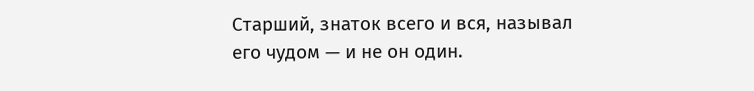Старший, знаток всего и вся, называл его чудом — и не он один.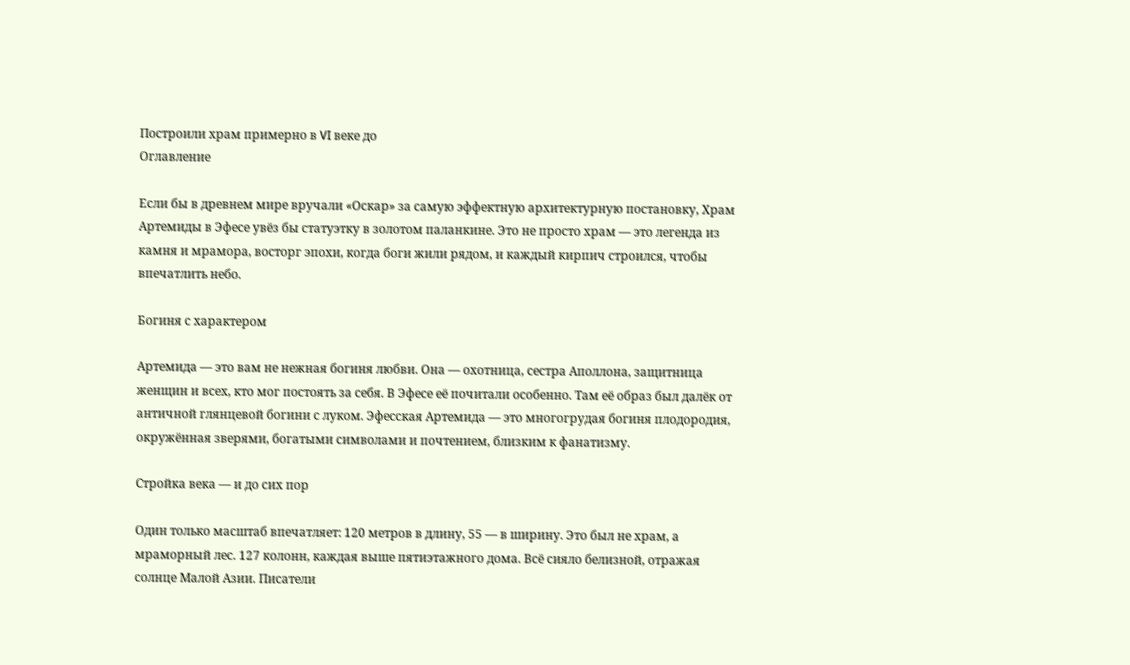Построили храм примерно в VI веке до
Оглавление

Если бы в древнем мире вручали «Оскар» за самую эффектную архитектурную постановку, Храм Артемиды в Эфесе увёз бы статуэтку в золотом паланкине. Это не просто храм — это легенда из камня и мрамора, восторг эпохи, когда боги жили рядом, и каждый кирпич строился, чтобы впечатлить небо.

Богиня с характером

Артемида — это вам не нежная богиня любви. Она — охотница, сестра Аполлона, защитница женщин и всех, кто мог постоять за себя. В Эфесе её почитали особенно. Там её образ был далёк от античной глянцевой богини с луком. Эфесская Артемида — это многогрудая богиня плодородия, окружённая зверями, богатыми символами и почтением, близким к фанатизму.

Стройка века — и до сих пор

Один только масштаб впечатляет: 120 метров в длину, 55 — в ширину. Это был не храм, а мраморный лес. 127 колонн, каждая выше пятиэтажного дома. Всё сияло белизной, отражая солнце Малой Азии. Писатели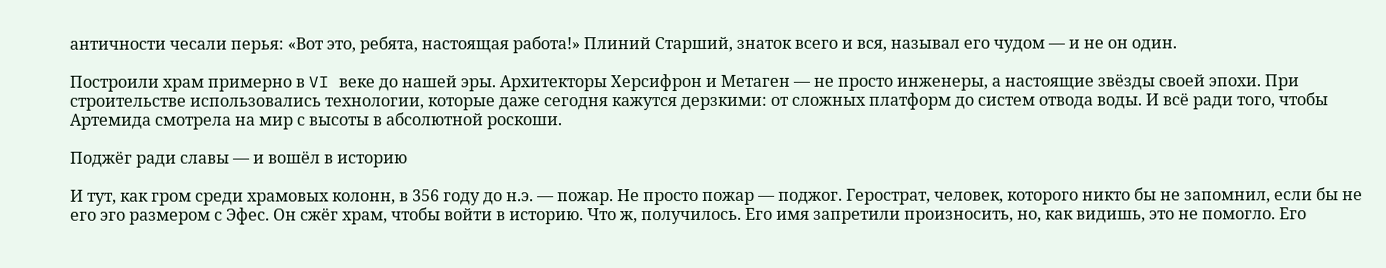античности чесали перья: «Вот это, ребята, настоящая работа!» Плиний Старший, знаток всего и вся, называл его чудом — и не он один.

Построили храм примерно в VI веке до нашей эры. Архитекторы Херсифрон и Метаген — не просто инженеры, а настоящие звёзды своей эпохи. При строительстве использовались технологии, которые даже сегодня кажутся дерзкими: от сложных платформ до систем отвода воды. И всё ради того, чтобы Артемида смотрела на мир с высоты в абсолютной роскоши.

Поджёг ради славы — и вошёл в историю

И тут, как гром среди храмовых колонн, в 356 году до н.э. — пожар. Не просто пожар — поджог. Герострат, человек, которого никто бы не запомнил, если бы не его эго размером с Эфес. Он сжёг храм, чтобы войти в историю. Что ж, получилось. Его имя запретили произносить, но, как видишь, это не помогло. Его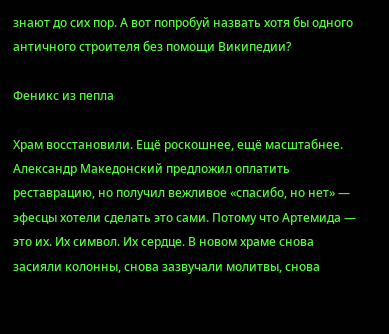знают до сих пор. А вот попробуй назвать хотя бы одного античного строителя без помощи Википедии?

Феникс из пепла

Храм восстановили. Ещё роскошнее, ещё масштабнее. Александр Македонский предложил оплатить реставрацию, но получил вежливое «спасибо, но нет» — эфесцы хотели сделать это сами. Потому что Артемида — это их. Их символ. Их сердце. В новом храме снова засияли колонны, снова зазвучали молитвы, снова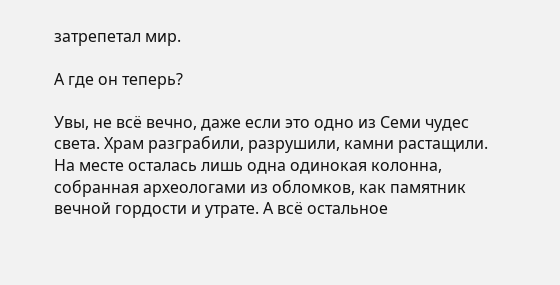затрепетал мир.

А где он теперь?

Увы, не всё вечно, даже если это одно из Семи чудес света. Храм разграбили, разрушили, камни растащили. На месте осталась лишь одна одинокая колонна, собранная археологами из обломков, как памятник вечной гордости и утрате. А всё остальное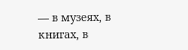— в музеях, в книгах, в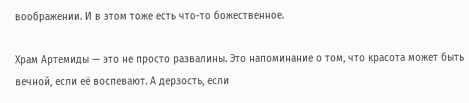воображении. И в этом тоже есть что-то божественное.

Храм Артемиды — это не просто развалины. Это напоминание о том, что красота может быть вечной, если её воспевают. А дерзость, если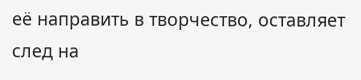её направить в творчество, оставляет след на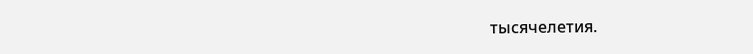тысячелетия.